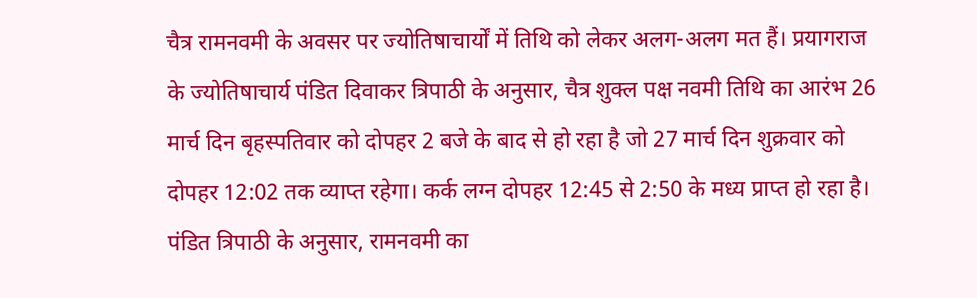चैत्र रामनवमी के अवसर पर ज्योतिषाचार्यों में तिथि को लेकर अलग-अलग मत हैं। प्रयागराज के ज्योतिषाचार्य पंडित दिवाकर त्रिपाठी के अनुसार, चैत्र शुक्ल पक्ष नवमी तिथि का आरंभ 26 मार्च दिन बृहस्पतिवार को दोपहर 2 बजे के बाद से हो रहा है जो 27 मार्च दिन शुक्रवार को दोपहर 12:02 तक व्याप्त रहेगा। कर्क लग्न दोपहर 12:45 से 2:50 के मध्य प्राप्त हो रहा है। पंडित त्रिपाठी के अनुसार, रामनवमी का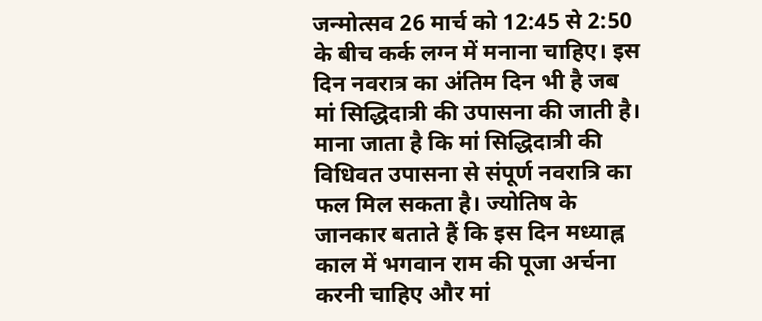जन्मोत्सव 26 मार्च को 12:45 से 2:50 के बीच कर्क लग्न में मनाना चाहिए। इस दिन नवरात्र का अंतिम दिन भी है जब मां सिद्धिदात्री की उपासना की जाती है। माना जाता है कि मां सिद्धिदात्री की विधिवत उपासना से संपूर्ण नवरात्रि का फल मिल सकता है। ज्योतिष के जानकार बताते हैं कि इस दिन मध्याह्न काल में भगवान राम की पूजा अर्चना करनी चाहिए और मां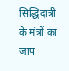सिद्धिदात्री के मंत्रों का जाप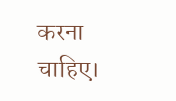करना चाहिए।